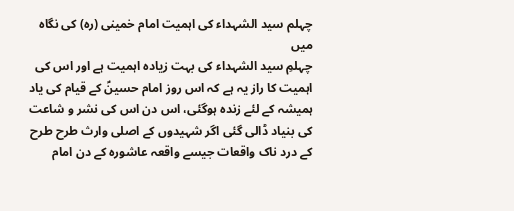چہلم سید الشہداء کی اہمیت امام خمینی (رہ) کی نگاہ میں
چہلمِ سید الشہداء کی بہت زیادہ اہمیت ہے اور اس کی اہمیت کا راز یہ ہے کہ اس روز امام حسینؑ کے قیام کی یاد ہمیشہ کے لئے زندہ ہوگئی، اس دن اس کی نشر و شاعت کی بنیاد ڈالی گئی اگر شہیدوں کے اصلی وارث طرح طرح کے درد ناک واقعات جیسے واقعہ عاشورہ کے دن امام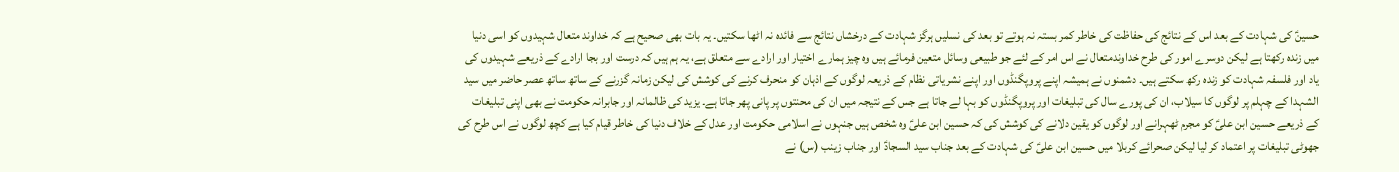حسینؑ کی شہادت کے بعد اس کے نتائج کی حفاظت کی خاطر کمر بستہ نہ ہوتے تو بعد کی نسلیں ہرگز شہادت کے درخشاں نتائج سے فائدہ نہ اٹھا سکتیں۔ یہ بات بھی صحیح ہے کہ خداوند متعال شہیدوں کو اسی دنیا میں زندہ رکھتا ہے لیکن دوسرے امور کی طرح خداوندمتعال نے اس امر کے لئے جو طبیعی وسائل متعین فرمائے ہیں وہ چیز ہمارے اختیار اور ارادے سے متعلق ہے، یہ ہم ہیں کہ درست اور بجا ارادے کے ذریعے شہیدوں کی یاد اور فلسفہ شہادت کو زندہ رکھ سکتے ہیں۔ دشمنوں نے ہمیشہ اپنے پروپگنڈوں اور اپنے نشریاتی نظام کے ذریعہ لوگوں کے اذہان کو منحرف کرنے کی کوشش کی لیکن زمانہ گزرنے کے ساتھ ساتھ عصر حاضر میں سید الشہدا کے چہلم پر لوگوں کا سیلاب، ان کی پورے سال کی تبلیغات اور پروپگنڈوں کو بہا لے جاتا ہے جس کے نتیجہ میں ان کی محنتوں پر پانی پھر جاتا ہے۔ یزید کی ظالمانہ اور جابرانہ حکومت نے بھی اپنی تبلیغات کے ذریعے حسین ابن علیؑ کو مجرم ٹھہرانے اور لوگوں کو یقین دلانے کی کوشش کی کہ حسین ابن علیؑ وہ شخص ہیں جنہوں نے اسلامی حکومت اور عدل کے خلاف دنیا کی خاطر قیام کیا ہے کچھ لوگوں نے اس طرح کی جھوٹی تبلیغات پر اعتماد کر لیا لیکن صحرائے کربلا میں حسین ابن علیؑ کی شہادت کے بعد جناب سید السجادؑ اور جناب زینب (س) نے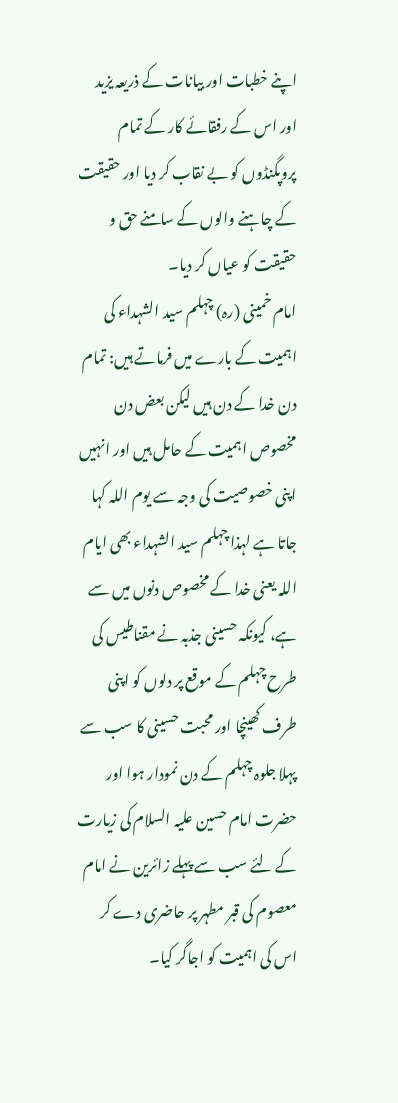اپنے خطبات اور بیانات کے ذریعہ یزید اور اس کے رفقائے کار کے تمام پروپگنڈوں کو بے نقاب کر دیا اور حقیقت کے چاہنے والوں کے سامنے حق و حقیقت کو عیاں کر دیا۔
امام خمینی (رہ) چہلم سید الشہداء کی اہمیت کے بارے میں فرماتے ہیں: تمام دن خدا کے دن ہیں لیکن بعض دن مخصوص اہمیت کے حامل ہیں اور انہیں اپنی خصوصیت کی وجہ سے یوم اللہ کہا جاتا ہے لہذا چہلم سید الشہداء بھی ایام اللہ یعنی خدا کے مخصوص دنوں میں سے ہے، کیونکہ حسینی جذبہ نے مقناطیس کی طرح چہلم کے موقع پر دلوں کو اپنی طرف کھینچا اور محبت حسینی کا سب سے پہلا جلوہ چہلم کے دن نمودار ہوا اور حضرت امام حسین علیہ السلام کی زیارت کے لئے سب سے پہلے زائرین نے امام معصوم کی قبر مطہر پر حاضری دے کر اس کی اہمیت کو اجاگر کیا۔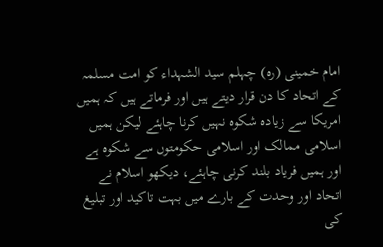امام خمینی (رہ) چہلم سید الشہداء کو امت مسلمہ کے اتحاد کا دن قرار دیتے ہیں اور فرماتے ہیں کہ ہمیں امریکا سے زیادہ شکوہ نہیں کرنا چاہئے لیکن ہمیں اسلامی ممالک اور اسلامی حکومتوں سے شکوہ ہے اور ہمیں فریاد بلند کرنی چاہئے، دیکھو اسلام نے اتحاد اور وحدت کے بارے میں بہت تاکید اور تبلیغ کی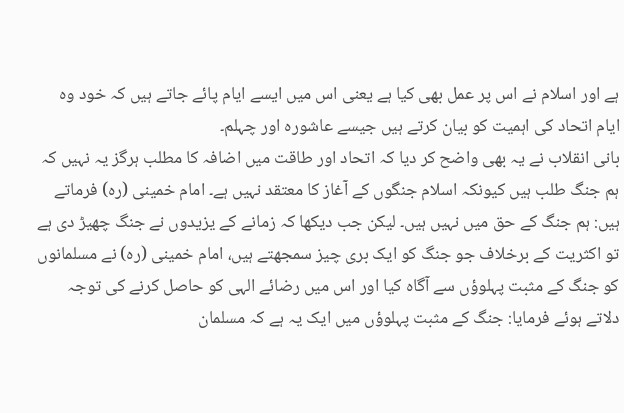ہے اور اسلام نے اس پر عمل بھی کیا ہے یعنی اس میں ایسے ایام پائے جاتے ہیں کہ خود وہ ایام اتحاد کی اہمیت کو بیان کرتے ہیں جیسے عاشورہ اور چہلم۔
بانی انقلاب نے یہ بھی واضح کر دیا کہ اتحاد اور طاقت میں اضافہ کا مطلب ہرگز یہ نہیں کہ ہم جنگ طلب ہیں کیونکہ اسلام جنگوں کے آغاز کا معتقد نہیں ہے۔ امام خمینی (رہ) فرماتے ہیں: ہم جنگ کے حق میں نہیں ہیں۔ لیکن جب دیکھا کہ زمانے کے یزیدوں نے جنگ چھیڑ دی ہے تو اکثریت کے برخلاف جو جنگ کو ایک بری چیز سمجھتے ہیں، امام خمینی (رہ) نے مسلمانوں کو جنگ کے مثبت پہلوؤں سے آگاہ کیا اور اس میں رضائے الہی کو حاصل کرنے کی توجہ دلاتے ہوئے فرمایا: جنگ کے مثبت پہلوؤں میں ایک یہ ہے کہ مسلمان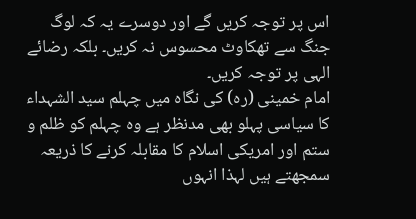اس پر توجہ کریں گے اور دوسرے یہ کہ لوگ جنگ سے تھکاوٹ محسوس نہ کریں۔ بلکہ رضائے الہی پر توجہ کریں۔
امام خمینی (رہ) کی نگاہ میں چہلم سید الشہداء کا سیاسی پہلو بھی مدنظر ہے وہ چہلم کو ظلم و ستم اور امریکی اسلام کا مقابلہ کرنے کا ذریعہ سمجھتے ہیں لہذا انہوں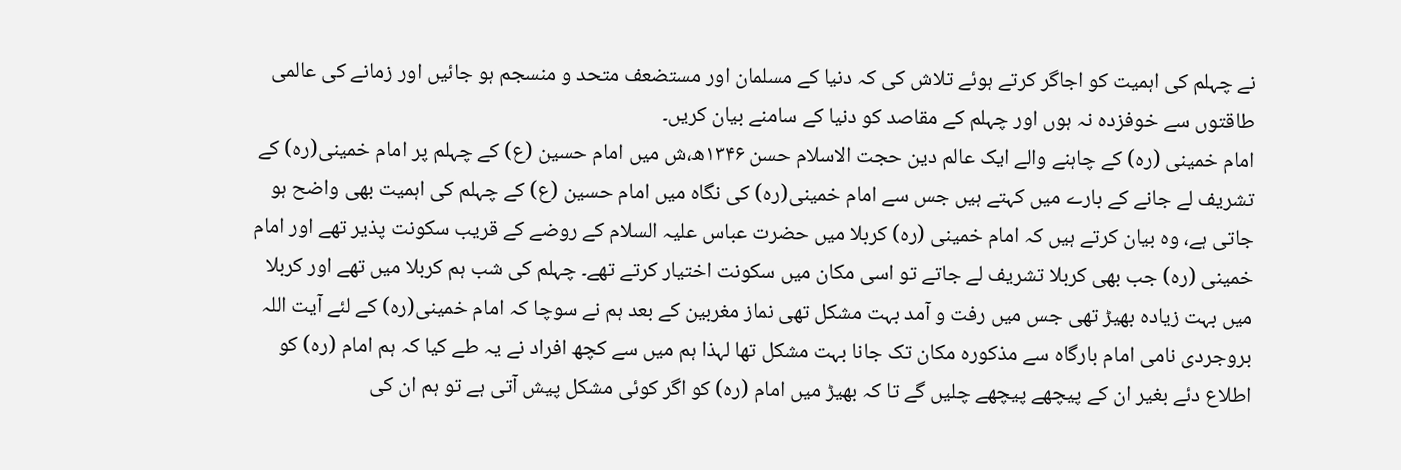نے چہلم کی اہمیت کو اجاگر کرتے ہوئے تلاش کی کہ دنیا کے مسلمان اور مستضعف متحد و منسجم ہو جائیں اور زمانے کی عالمی طاقتوں سے خوفزدہ نہ ہوں اور چہلم کے مقاصد کو دنیا کے سامنے بیان کریں۔
امام خمینی (رہ) کے چاہنے والے ایک عالم دین حجت الاسلام حسن ۱۳۴۶ھ،ش میں امام حسین (ع) کے چہلم پر امام خمینی(رہ) کے تشریف لے جانے کے بارے میں کہتے ہیں جس سے امام خمینی(رہ) کی نگاہ میں امام حسین (ع) کے چہلم کی اہمیت بھی واضح ہو جاتی ہے، وہ بیان کرتے ہیں کہ امام خمینی (رہ) کربلا میں حضرت عباس علیہ السلام کے روضے کے قریب سکونت پذیر تھے اور امام خمینی (رہ) جب بھی کربلا تشریف لے جاتے تو اسی مکان میں سکونت اختیار کرتے تھے۔ چہلم کی شب ہم کربلا میں تھے اور کربلا میں بہت زیادہ بھیڑ تھی جس میں رفت و آمد بہت مشکل تھی نماز مغربین کے بعد ہم نے سوچا کہ امام خمینی(رہ) کے لئے آیت اللہ بروجردی نامی امام بارگاہ سے مذکورہ مکان تک جانا بہت مشکل تھا لہذا ہم میں سے کچھ افراد نے یہ طے کیا کہ ہم امام (رہ) کو اطلاع دئے بغیر ان کے پیچھے پیچھے چلیں گے تا کہ بھیڑ میں امام (رہ) کو اگر کوئی مشکل پیش آتی ہے تو ہم ان کی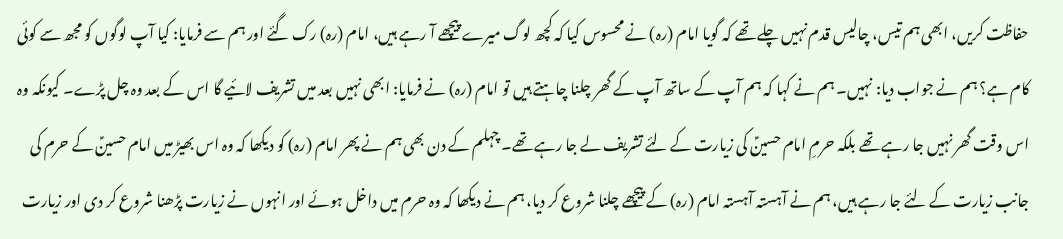حفاظت کریں، ابھی ہم تیس، چالیس قدم نہیں چلے تھے کہ گویا امام (رہ) نے محسوس کیا کہ کچھ لوگ میرے پیچھے آ رہے ہیں، امام (رہ) رک گئے اور ہم سے فرمایا: کیا آپ لوگوں کو مجھ سے کوئی کام ہے؟ ہم نے جواب دیا: نہیں۔ ہم نے کہا کہ ہم آپ کے ساتھ آپ کے گھر چلنا چاہتے ہیں تو امام (رہ) نے فرمایا: ابھی نہیں بعد میں تشریف لائیے گا اس کے بعد وہ چل پڑے۔ کیونکہ وہ اس وقت گھر نہیں جا رہے تھے بلکہ حرمِ امام حسینؑ کی زیارت کے لئے تشریف لے جا رہے تھے۔ چہلم کے دن بھی ہم نے پھر امام (رہ) کو دیکھا کہ وہ اس بھیڑ میں امام حسینؑ کے حرم کی جانب زیارت کے لئے جا رہے ہیں، ہم نے آہستہ آہستہ امام (رہ) کے پیچھے چلنا شروع کر دیا، ہم نے دیکھا کہ وہ حرم میں داخل ہوئے اور انہوں نے زیارت پڑھنا شروع کر دی اور زیارت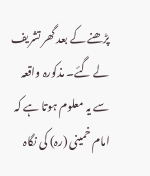پڑھنے کے بعد گھر تشریف لے گئے۔ مذکورہ واقعہ سے یہ معلوم ہوتا ہے کہ امام خمینی (رہ) کی نگاہ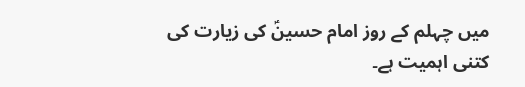میں چہلم کے روز امام حسینؑ کی زیارت کی کتنی اہمیت ہے۔